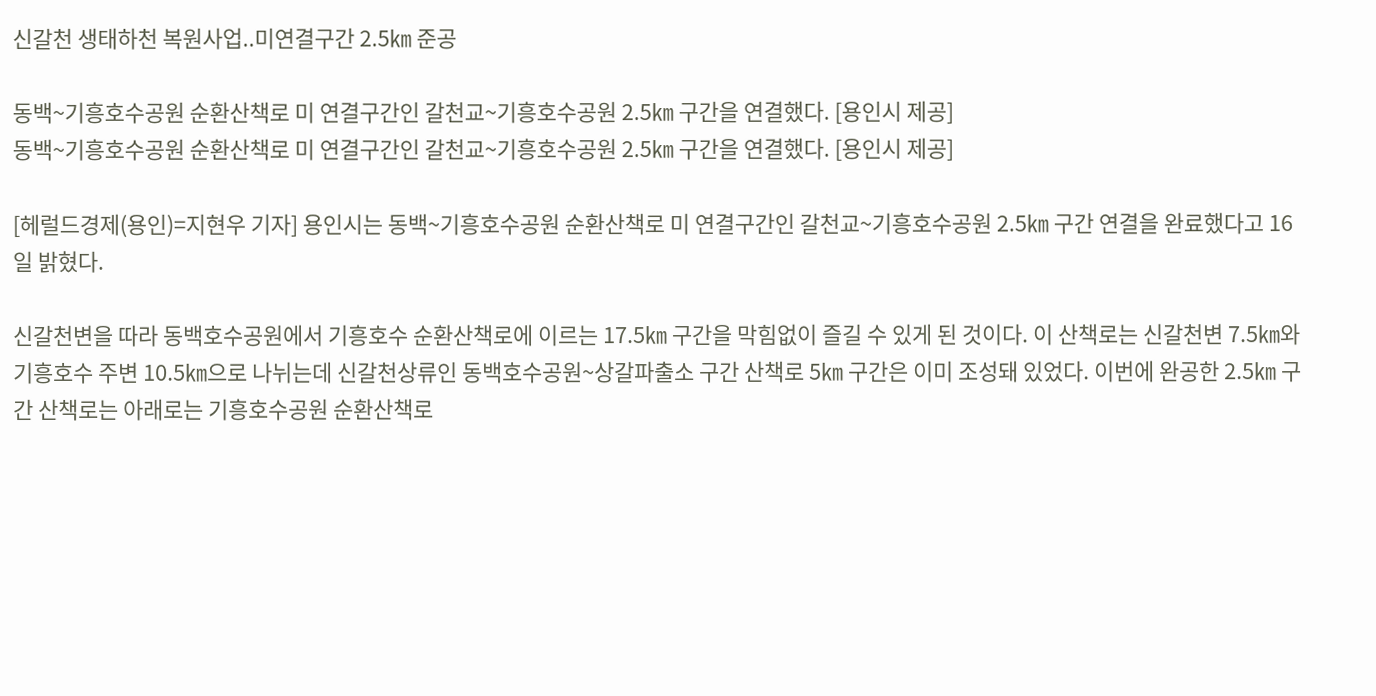신갈천 생태하천 복원사업..미연결구간 2.5㎞ 준공

동백~기흥호수공원 순환산책로 미 연결구간인 갈천교~기흥호수공원 2.5㎞ 구간을 연결했다. [용인시 제공]
동백~기흥호수공원 순환산책로 미 연결구간인 갈천교~기흥호수공원 2.5㎞ 구간을 연결했다. [용인시 제공]

[헤럴드경제(용인)=지현우 기자] 용인시는 동백~기흥호수공원 순환산책로 미 연결구간인 갈천교~기흥호수공원 2.5㎞ 구간 연결을 완료했다고 16일 밝혔다.

신갈천변을 따라 동백호수공원에서 기흥호수 순환산책로에 이르는 17.5㎞ 구간을 막힘없이 즐길 수 있게 된 것이다. 이 산책로는 신갈천변 7.5㎞와 기흥호수 주변 10.5㎞으로 나뉘는데 신갈천상류인 동백호수공원~상갈파출소 구간 산책로 5㎞ 구간은 이미 조성돼 있었다. 이번에 완공한 2.5㎞ 구간 산책로는 아래로는 기흥호수공원 순환산책로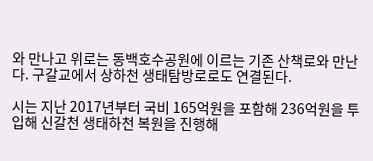와 만나고 위로는 동백호수공원에 이르는 기존 산책로와 만난다. 구갈교에서 상하천 생태탐방로로도 연결된다.

시는 지난 2017년부터 국비 165억원을 포함해 236억원을 투입해 신갈천 생태하천 복원을 진행해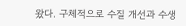왔다. 구체적으로 수질 개선과 수생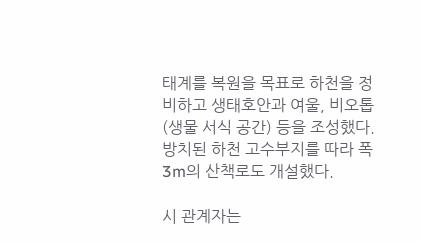태계를 복원을 목표로 하천을 정비하고 생태호안과 여울, 비오톱(생물 서식 공간) 등을 조성했다. 방치된 하천 고수부지를 따라 폭 3m의 산책로도 개설했다.

시 관계자는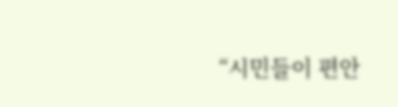“시민들이 편안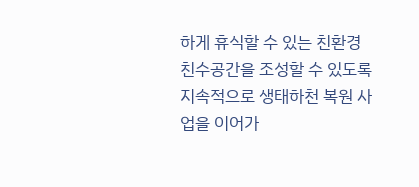하게 휴식할 수 있는 친환경 친수공간을 조성할 수 있도록 지속적으로 생태하천 복원 사업을 이어가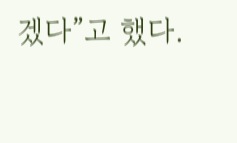겠다”고 했다.